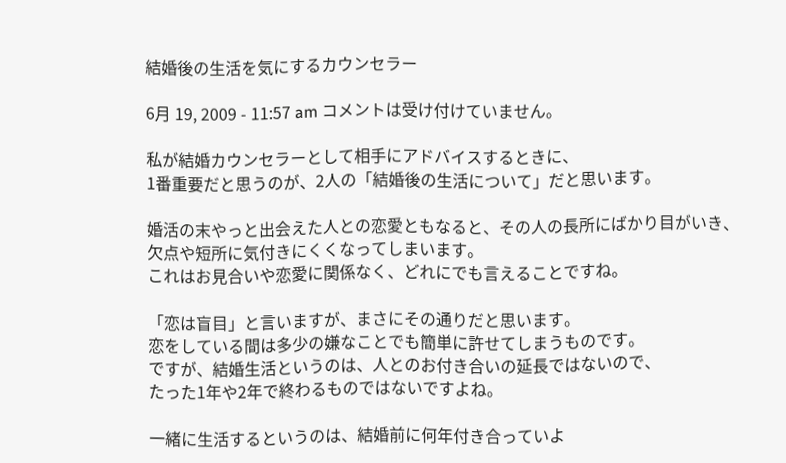結婚後の生活を気にするカウンセラー

6月 19, 2009 - 11:57 am コメントは受け付けていません。

私が結婚カウンセラーとして相手にアドバイスするときに、
1番重要だと思うのが、2人の「結婚後の生活について」だと思います。

婚活の末やっと出会えた人との恋愛ともなると、その人の長所にばかり目がいき、
欠点や短所に気付きにくくなってしまいます。
これはお見合いや恋愛に関係なく、どれにでも言えることですね。

「恋は盲目」と言いますが、まさにその通りだと思います。
恋をしている間は多少の嫌なことでも簡単に許せてしまうものです。
ですが、結婚生活というのは、人とのお付き合いの延長ではないので、
たった1年や2年で終わるものではないですよね。

一緒に生活するというのは、結婚前に何年付き合っていよ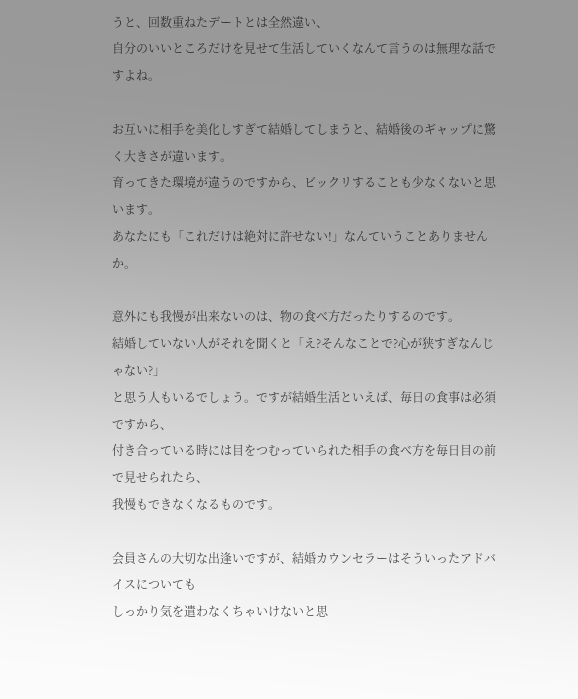うと、回数重ねたデートとは全然違い、
自分のいいところだけを見せて生活していくなんて言うのは無理な話ですよね。

お互いに相手を美化しすぎて結婚してしまうと、結婚後のギャップに驚く大きさが違います。
育ってきた環境が違うのですから、ビックリすることも少なくないと思います。
あなたにも「これだけは絶対に許せない!」なんていうことありませんか。

意外にも我慢が出来ないのは、物の食べ方だったりするのです。
結婚していない人がそれを聞くと「え?そんなことで?心が狭すぎなんじゃない?」
と思う人もいるでしょう。ですが結婚生活といえば、毎日の食事は必須ですから、
付き合っている時には目をつむっていられた相手の食べ方を毎日目の前で見せられたら、
我慢もできなくなるものです。

会員さんの大切な出逢いですが、結婚カウンセラーはそういったアドバイスについても
しっかり気を遣わなくちゃいけないと思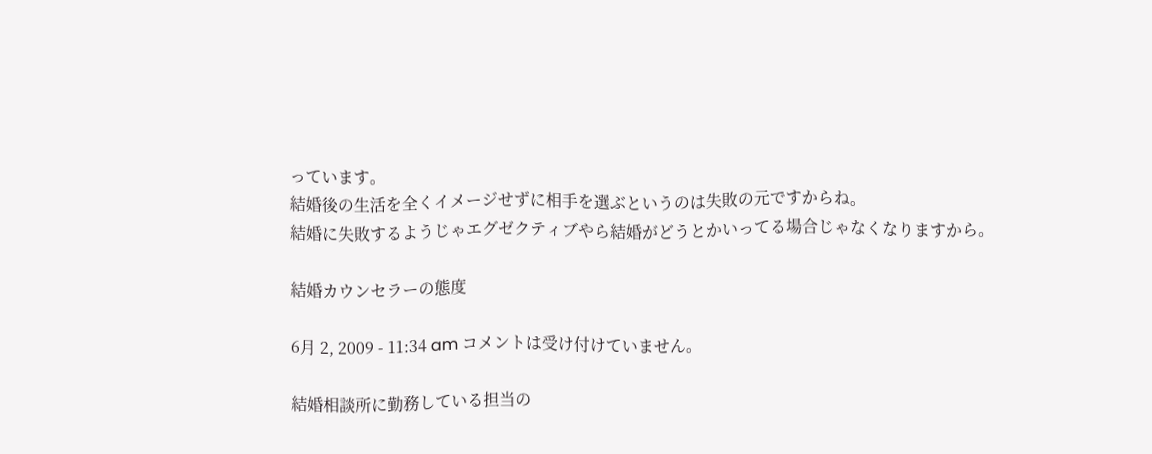っています。
結婚後の生活を全くイメージせずに相手を選ぶというのは失敗の元ですからね。
結婚に失敗するようじゃエグゼクティブやら結婚がどうとかいってる場合じゃなくなりますから。

結婚カウンセラーの態度

6月 2, 2009 - 11:34 am コメントは受け付けていません。

結婚相談所に勤務している担当の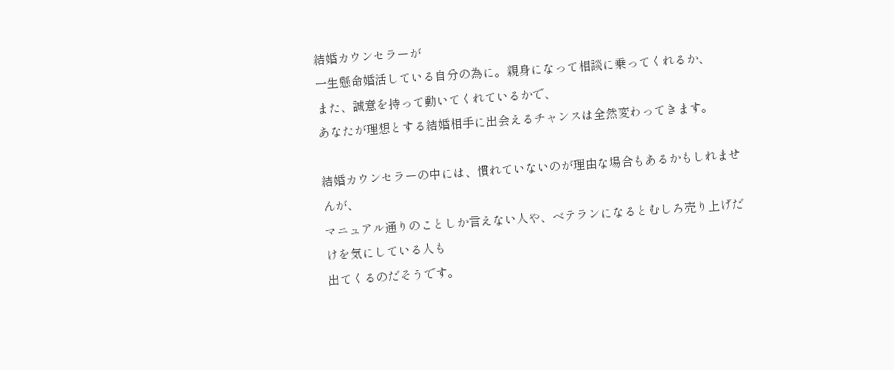結婚カウンセラーが
一生懸命婚活している自分の為に。親身になって相談に乗ってくれるか、
また、誠意を持って動いてくれているかで、
あなたが理想とする結婚相手に出会えるチャンスは全然変わってきます。

結婚カウンセラーの中には、慣れていないのが理由な場合もあるかもしれませんが、
マニュアル通りのことしか言えない人や、ベテランになるとむしろ売り上げだけを気にしている人も
出てくるのだそうです。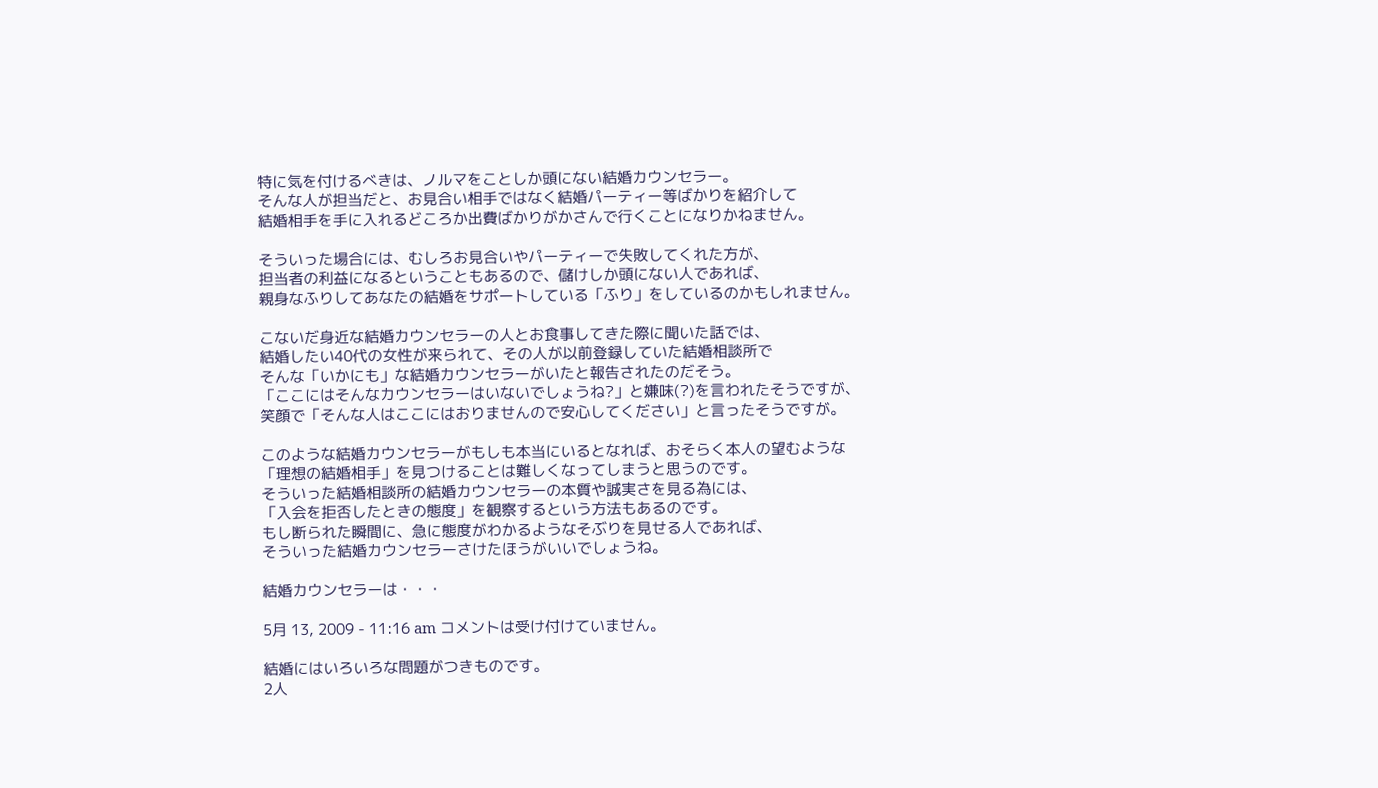特に気を付けるべきは、ノルマをことしか頭にない結婚カウンセラー。
そんな人が担当だと、お見合い相手ではなく結婚パーティー等ばかりを紹介して
結婚相手を手に入れるどころか出費ばかりがかさんで行くことになりかねません。

そういった場合には、むしろお見合いやパーティーで失敗してくれた方が、
担当者の利益になるということもあるので、儲けしか頭にない人であれば、
親身なふりしてあなたの結婚をサポートしている「ふり」をしているのかもしれません。

こないだ身近な結婚カウンセラーの人とお食事してきた際に聞いた話では、
結婚したい40代の女性が来られて、その人が以前登録していた結婚相談所で
そんな「いかにも」な結婚カウンセラーがいたと報告されたのだそう。
「ここにはそんなカウンセラーはいないでしょうね?」と嫌味(?)を言われたそうですが、
笑顔で「そんな人はここにはおりませんので安心してください」と言ったそうですが。

このような結婚カウンセラーがもしも本当にいるとなれば、おそらく本人の望むような
「理想の結婚相手」を見つけることは難しくなってしまうと思うのです。
そういった結婚相談所の結婚カウンセラーの本質や誠実さを見る為には、
「入会を拒否したときの態度」を観察するという方法もあるのです。
もし断られた瞬間に、急に態度がわかるようなそぶりを見せる人であれば、
そういった結婚カウンセラーさけたほうがいいでしょうね。

結婚カウンセラーは・・・

5月 13, 2009 - 11:16 am コメントは受け付けていません。

結婚にはいろいろな問題がつきものです。
2人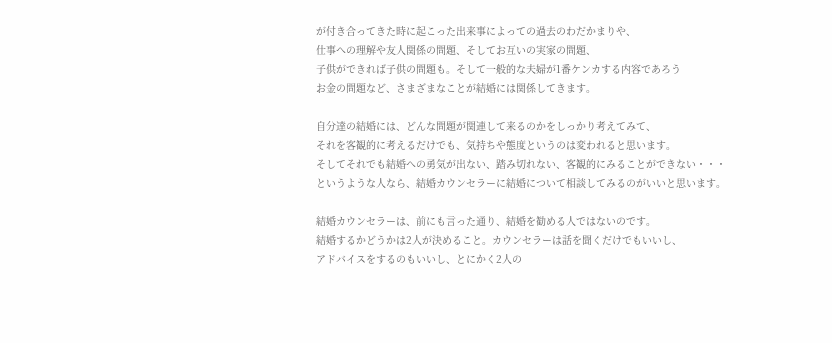が付き合ってきた時に起こった出来事によっての過去のわだかまりや、
仕事への理解や友人関係の問題、そしてお互いの実家の問題、
子供ができれば子供の問題も。そして一般的な夫婦が1番ケンカする内容であろう
お金の問題など、さまざまなことが結婚には関係してきます。

自分達の結婚には、どんな問題が関連して来るのかをしっかり考えてみて、
それを客観的に考えるだけでも、気持ちや態度というのは変われると思います。
そしてそれでも結婚への勇気が出ない、踏み切れない、客観的にみることができない・・・
というような人なら、結婚カウンセラーに結婚について相談してみるのがいいと思います。

結婚カウンセラーは、前にも言った通り、結婚を勧める人ではないのです。
結婚するかどうかは2人が決めること。カウンセラーは話を聞くだけでもいいし、
アドバイスをするのもいいし、とにかく2人の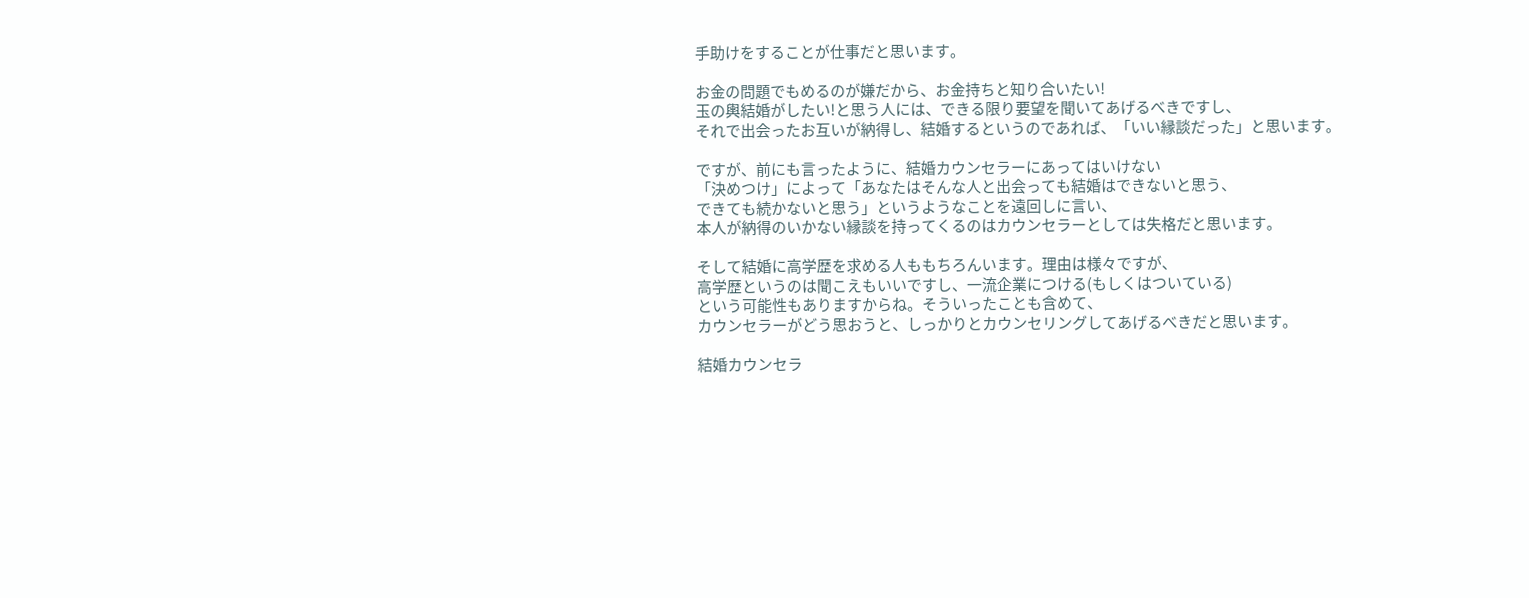手助けをすることが仕事だと思います。

お金の問題でもめるのが嫌だから、お金持ちと知り合いたい!
玉の輿結婚がしたい!と思う人には、できる限り要望を聞いてあげるべきですし、
それで出会ったお互いが納得し、結婚するというのであれば、「いい縁談だった」と思います。

ですが、前にも言ったように、結婚カウンセラーにあってはいけない
「決めつけ」によって「あなたはそんな人と出会っても結婚はできないと思う、
できても続かないと思う」というようなことを遠回しに言い、
本人が納得のいかない縁談を持ってくるのはカウンセラーとしては失格だと思います。

そして結婚に高学歴を求める人ももちろんいます。理由は様々ですが、
高学歴というのは聞こえもいいですし、一流企業につける(もしくはついている)
という可能性もありますからね。そういったことも含めて、
カウンセラーがどう思おうと、しっかりとカウンセリングしてあげるべきだと思います。

結婚カウンセラ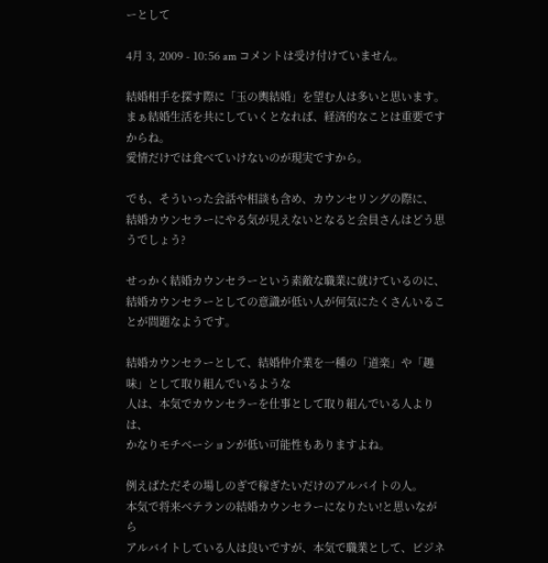ーとして

4月 3, 2009 - 10:56 am コメントは受け付けていません。

結婚相手を探す際に「玉の輿結婚」を望む人は多いと思います。
まぁ結婚生活を共にしていくとなれば、経済的なことは重要ですからね。
愛情だけでは食べていけないのが現実ですから。

でも、そういった会話や相談も含め、カウンセリングの際に、
結婚カウンセラーにやる気が見えないとなると会員さんはどう思うでしょう?

せっかく結婚カウンセラーという素敵な職業に就けているのに、
結婚カウンセラーとしての意識が低い人が何気にたくさんいることが問題なようです。

結婚カウンセラーとして、結婚仲介業を一種の「道楽」や「趣味」として取り組んでいるような
人は、本気でカウンセラーを仕事として取り組んでいる人よりは、
かなりモチベーションが低い可能性もありますよね。

例えばただその場しのぎで稼ぎたいだけのアルバイトの人。
本気で将来ベテランの結婚カウンセラーになりたい!と思いながら
アルバイトしている人は良いですが、本気で職業として、ビジネ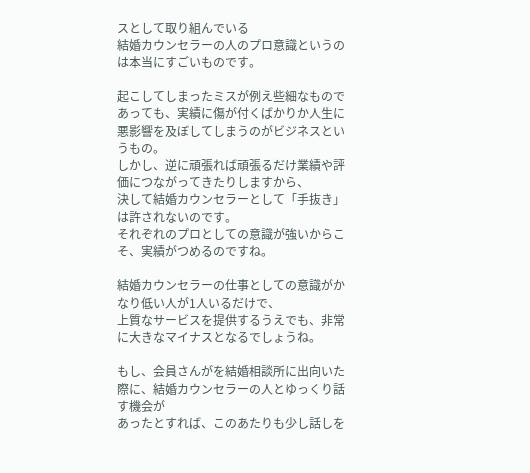スとして取り組んでいる
結婚カウンセラーの人のプロ意識というのは本当にすごいものです。

起こしてしまったミスが例え些細なものであっても、実績に傷が付くばかりか人生に悪影響を及ぼしてしまうのがビジネスというもの。
しかし、逆に頑張れば頑張るだけ業績や評価につながってきたりしますから、
決して結婚カウンセラーとして「手抜き」は許されないのです。
それぞれのプロとしての意識が強いからこそ、実績がつめるのですね。

結婚カウンセラーの仕事としての意識がかなり低い人が1人いるだけで、
上質なサービスを提供するうえでも、非常に大きなマイナスとなるでしょうね。

もし、会員さんがを結婚相談所に出向いた際に、結婚カウンセラーの人とゆっくり話す機会が
あったとすれば、このあたりも少し話しを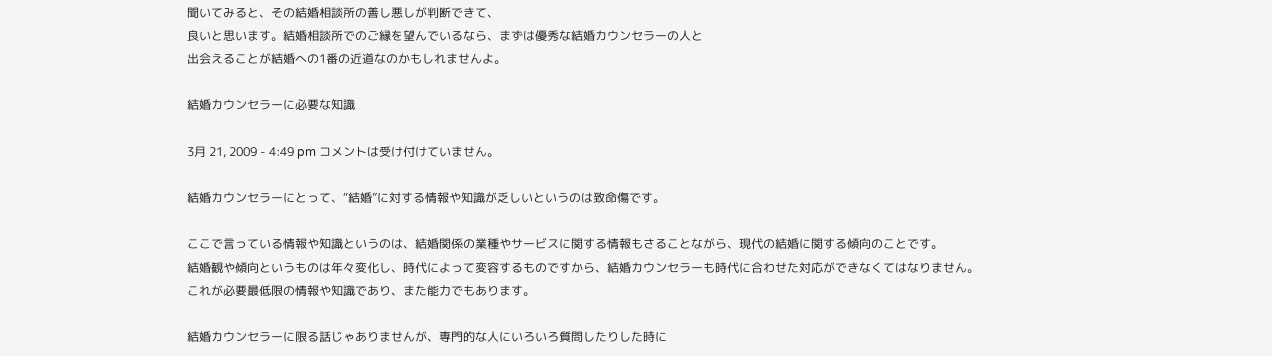聞いてみると、その結婚相談所の善し悪しが判断できて、
良いと思います。結婚相談所でのご縁を望んでいるなら、まずは優秀な結婚カウンセラーの人と
出会えることが結婚への1番の近道なのかもしれませんよ。

結婚カウンセラーに必要な知識

3月 21, 2009 - 4:49 pm コメントは受け付けていません。

結婚カウンセラーにとって、“結婚”に対する情報や知識が乏しいというのは致命傷です。

ここで言っている情報や知識というのは、結婚関係の業種やサービスに関する情報もさることながら、現代の結婚に関する傾向のことです。
結婚観や傾向というものは年々変化し、時代によって変容するものですから、結婚カウンセラーも時代に合わせた対応ができなくてはなりません。
これが必要最低限の情報や知識であり、また能力でもあります。

結婚カウンセラーに限る話じゃありませんが、専門的な人にいろいろ質問したりした時に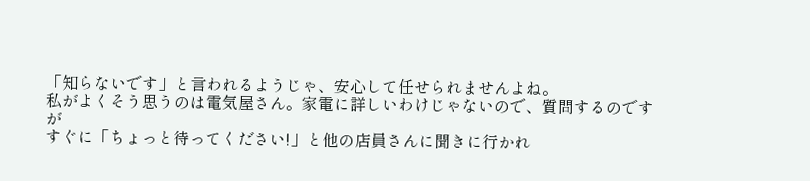「知らないです」と言われるようじゃ、安心して任せられませんよね。
私がよくそう思うのは電気屋さん。家電に詳しいわけじゃないので、質問するのですが
すぐに「ちょっと待ってください!」と他の店員さんに聞きに行かれ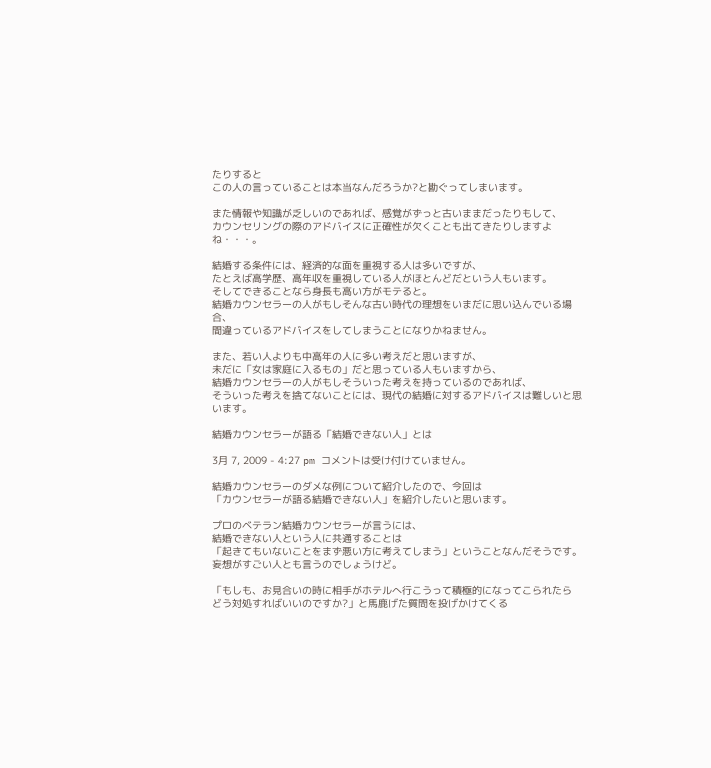たりすると
この人の言っていることは本当なんだろうか?と勘ぐってしまいます。

また情報や知識が乏しいのであれば、感覚がずっと古いままだったりもして、
カウンセリングの際のアドバイスに正確性が欠くことも出てきたりしますよね・・・。

結婚する条件には、経済的な面を重視する人は多いですが、
たとえば高学歴、高年収を重視している人がほとんどだという人もいます。
そしてできることなら身長も高い方がモテると。
結婚カウンセラーの人がもしそんな古い時代の理想をいまだに思い込んでいる場合、
間違っているアドバイスをしてしまうことになりかねません。

また、若い人よりも中高年の人に多い考えだと思いますが、
未だに「女は家庭に入るもの」だと思っている人もいますから、
結婚カウンセラーの人がもしそういった考えを持っているのであれば、
そういった考えを捨てないことには、現代の結婚に対するアドバイスは難しいと思います。

結婚カウンセラーが語る「結婚できない人」とは

3月 7, 2009 - 4:27 pm コメントは受け付けていません。

結婚カウンセラーのダメな例について紹介したので、今回は
「カウンセラーが語る結婚できない人」を紹介したいと思います。

プロのベテラン結婚カウンセラーが言うには、
結婚できない人という人に共通することは
「起きてもいないことをまず悪い方に考えてしまう」ということなんだそうです。
妄想がすごい人とも言うのでしょうけど。

「もしも、お見合いの時に相手がホテルへ行こうって積極的になってこられたら
どう対処すればいいのですか?」と馬鹿げた質問を投げかけてくる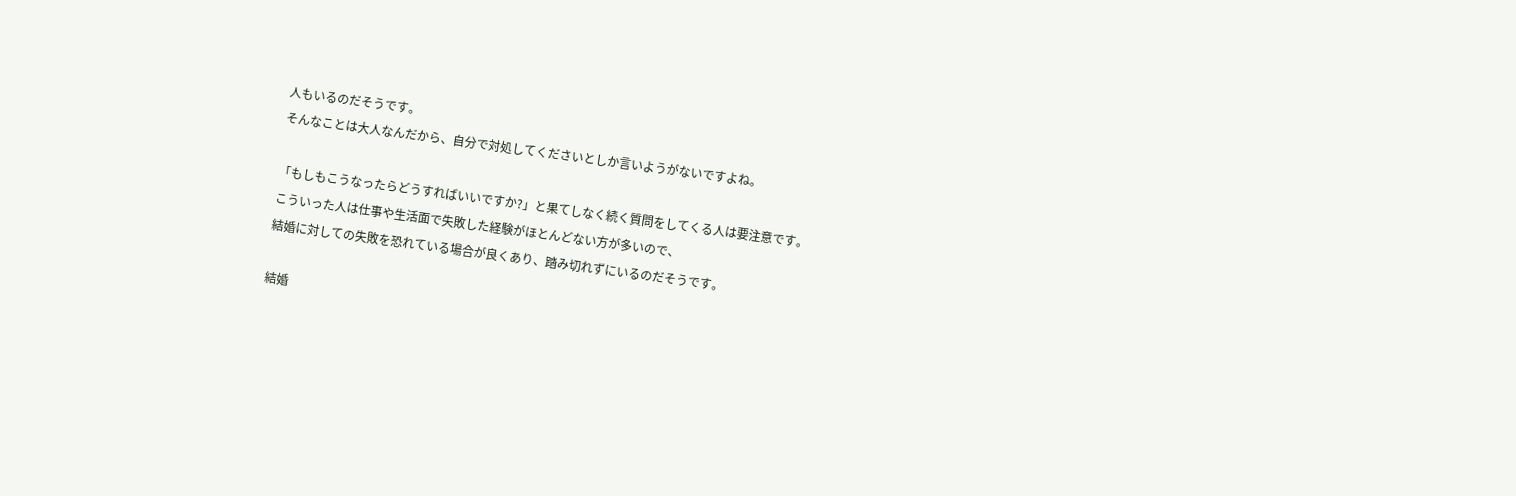人もいるのだそうです。
そんなことは大人なんだから、自分で対処してくださいとしか言いようがないですよね。

「もしもこうなったらどうすればいいですか?」と果てしなく続く質問をしてくる人は要注意です。
こういった人は仕事や生活面で失敗した経験がほとんどない方が多いので、
結婚に対しての失敗を恐れている場合が良くあり、踏み切れずにいるのだそうです。

結婚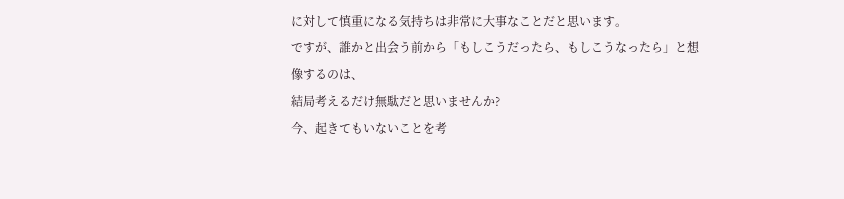に対して慎重になる気持ちは非常に大事なことだと思います。
ですが、誰かと出会う前から「もしこうだったら、もしこうなったら」と想像するのは、
結局考えるだけ無駄だと思いませんか?
今、起きてもいないことを考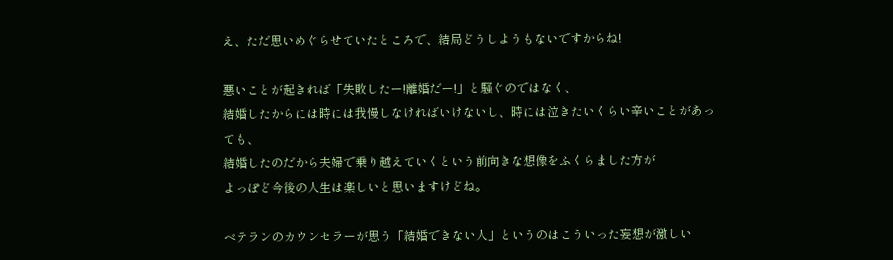え、ただ思いめぐらせていたところで、結局どうしようもないですからね!

悪いことが起きれば「失敗したー!離婚だー!」と騒ぐのではなく、
結婚したからには時には我慢しなければいけないし、時には泣きたいくらい辛いことがあっても、
結婚したのだから夫婦で乗り越えていくという前向きな想像をふくらました方が
よっぽど今後の人生は楽しいと思いますけどね。

ベテランのカウンセラーが思う「結婚できない人」というのはこういった妄想が激しい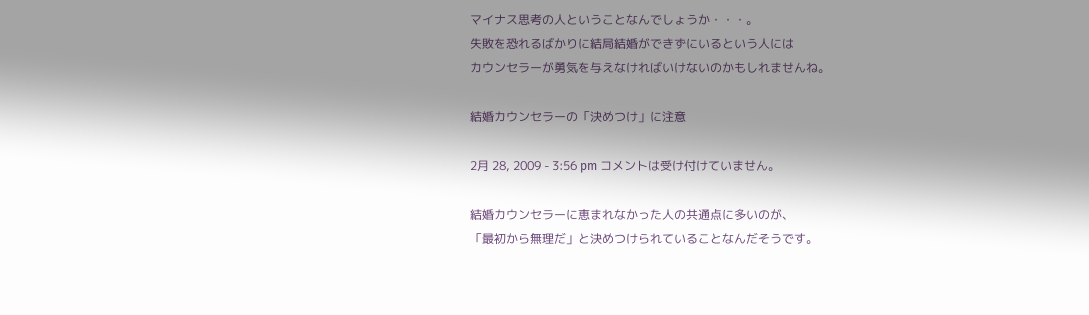マイナス思考の人ということなんでしょうか・・・。
失敗を恐れるばかりに結局結婚ができずにいるという人には
カウンセラーが勇気を与えなければいけないのかもしれませんね。

結婚カウンセラーの「決めつけ」に注意

2月 28, 2009 - 3:56 pm コメントは受け付けていません。

結婚カウンセラーに恵まれなかった人の共通点に多いのが、
「最初から無理だ」と決めつけられていることなんだそうです。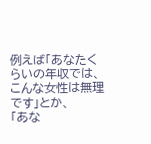例えば「あなたくらいの年収では、こんな女性は無理です」とか、
「あな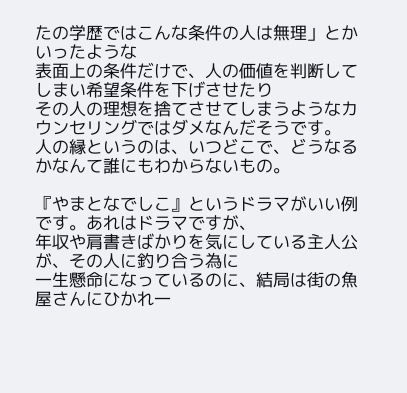たの学歴ではこんな条件の人は無理」とかいったような
表面上の条件だけで、人の価値を判断してしまい希望条件を下げさせたり
その人の理想を捨てさせてしまうようなカウンセリングではダメなんだそうです。
人の縁というのは、いつどこで、どうなるかなんて誰にもわからないもの。

『やまとなでしこ』というドラマがいい例です。あれはドラマですが、
年収や肩書きばかりを気にしている主人公が、その人に釣り合う為に
一生懸命になっているのに、結局は街の魚屋さんにひかれ一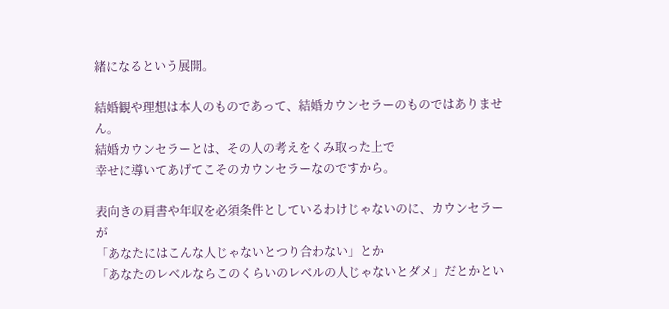緒になるという展開。

結婚観や理想は本人のものであって、結婚カウンセラーのものではありません。
結婚カウンセラーとは、その人の考えをくみ取った上で
幸せに導いてあげてこそのカウンセラーなのですから。

表向きの肩書や年収を必須条件としているわけじゃないのに、カウンセラーが
「あなたにはこんな人じゃないとつり合わない」とか
「あなたのレベルならこのくらいのレベルの人じゃないとダメ」だとかとい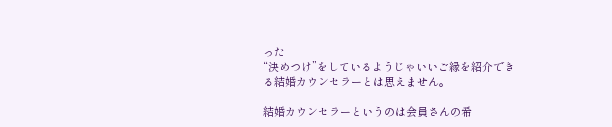った
“決めつけ”をしているようじゃいいご縁を紹介できる結婚カウンセラーとは思えません。

結婚カウンセラーというのは会員さんの希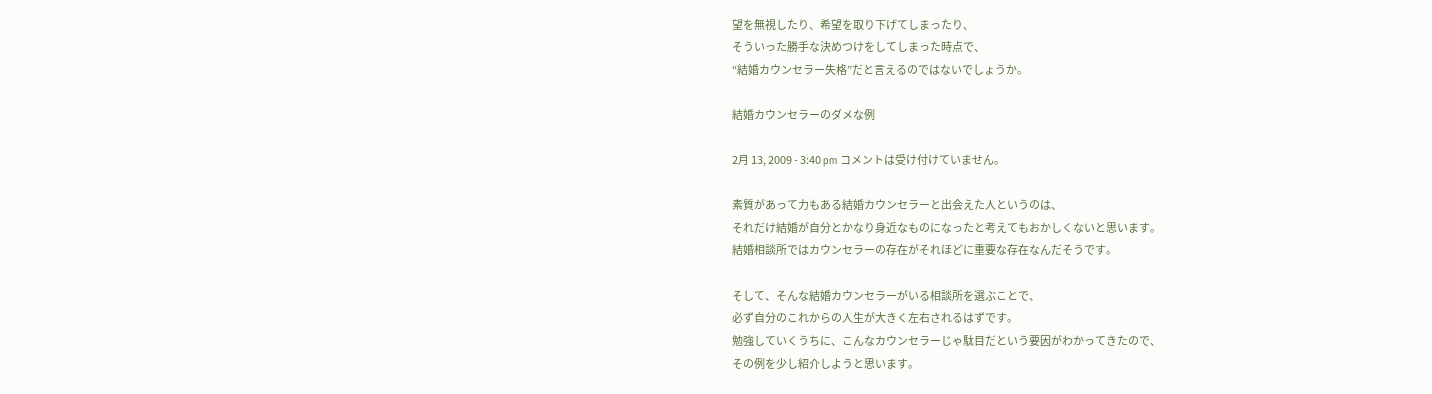望を無視したり、希望を取り下げてしまったり、
そういった勝手な決めつけをしてしまった時点で、
“結婚カウンセラー失格”だと言えるのではないでしょうか。

結婚カウンセラーのダメな例

2月 13, 2009 - 3:40 pm コメントは受け付けていません。

素質があって力もある結婚カウンセラーと出会えた人というのは、
それだけ結婚が自分とかなり身近なものになったと考えてもおかしくないと思います。
結婚相談所ではカウンセラーの存在がそれほどに重要な存在なんだそうです。

そして、そんな結婚カウンセラーがいる相談所を選ぶことで、
必ず自分のこれからの人生が大きく左右されるはずです。
勉強していくうちに、こんなカウンセラーじゃ駄目だという要因がわかってきたので、
その例を少し紹介しようと思います。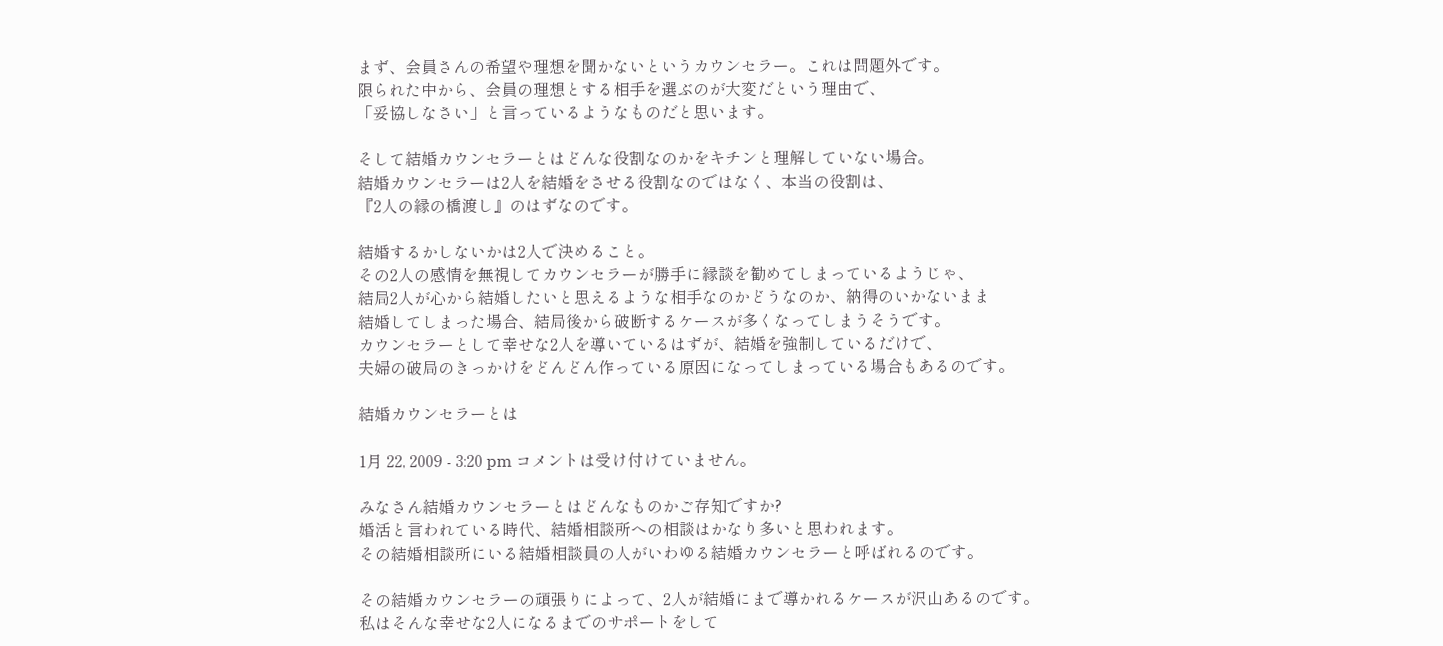まず、会員さんの希望や理想を聞かないというカウンセラー。これは問題外です。
限られた中から、会員の理想とする相手を選ぶのが大変だという理由で、
「妥協しなさい」と言っているようなものだと思います。

そして結婚カウンセラーとはどんな役割なのかをキチンと理解していない場合。
結婚カウンセラーは2人を結婚をさせる役割なのではなく、本当の役割は、
『2人の縁の橋渡し』のはずなのです。

結婚するかしないかは2人で決めること。
その2人の感情を無視してカウンセラーが勝手に縁談を勧めてしまっているようじゃ、
結局2人が心から結婚したいと思えるような相手なのかどうなのか、納得のいかないまま
結婚してしまった場合、結局後から破断するケースが多くなってしまうそうです。
カウンセラーとして幸せな2人を導いているはずが、結婚を強制しているだけで、
夫婦の破局のきっかけをどんどん作っている原因になってしまっている場合もあるのです。

結婚カウンセラーとは

1月 22, 2009 - 3:20 pm コメントは受け付けていません。

みなさん結婚カウンセラーとはどんなものかご存知ですか?
婚活と言われている時代、結婚相談所への相談はかなり多いと思われます。
その結婚相談所にいる結婚相談員の人がいわゆる結婚カウンセラーと呼ばれるのです。

その結婚カウンセラーの頑張りによって、2人が結婚にまで導かれるケースが沢山あるのです。
私はそんな幸せな2人になるまでのサポートをして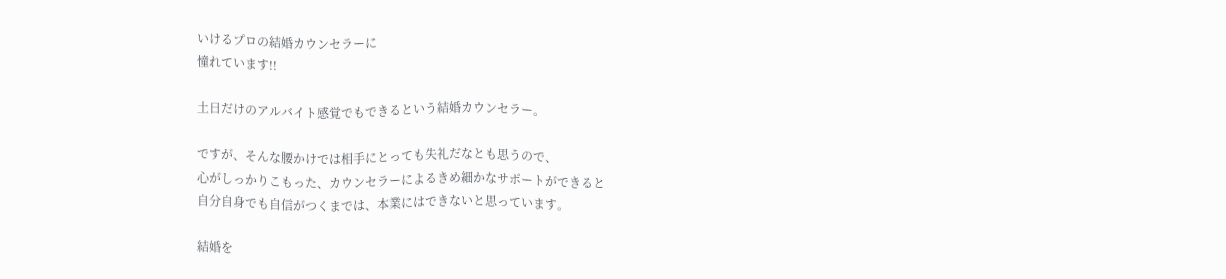いけるプロの結婚カウンセラーに
憧れています!!

土日だけのアルバイト感覚でもできるという結婚カウンセラー。

ですが、そんな腰かけでは相手にとっても失礼だなとも思うので、
心がしっかりこもった、カウンセラーによるきめ細かなサポートができると
自分自身でも自信がつくまでは、本業にはできないと思っています。

結婚を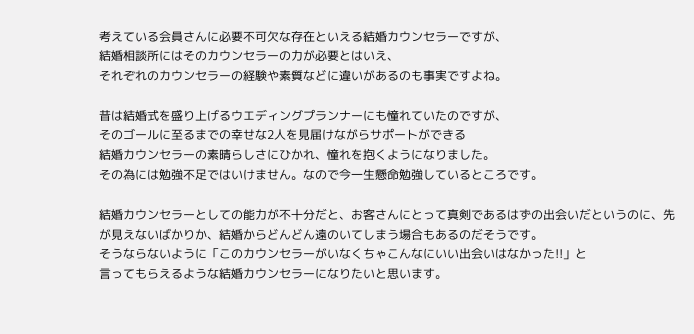考えている会員さんに必要不可欠な存在といえる結婚カウンセラーですが、
結婚相談所にはそのカウンセラーの力が必要とはいえ、
それぞれのカウンセラーの経験や素質などに違いがあるのも事実ですよね。

昔は結婚式を盛り上げるウエディングプランナーにも憧れていたのですが、
そのゴールに至るまでの幸せな2人を見届けながらサポートができる
結婚カウンセラーの素晴らしさにひかれ、憧れを抱くようになりました。
その為には勉強不足ではいけません。なので今一生懸命勉強しているところです。

結婚カウンセラーとしての能力が不十分だと、お客さんにとって真剣であるはずの出会いだというのに、先が見えないばかりか、結婚からどんどん遠のいてしまう場合もあるのだそうです。
そうならないように「このカウンセラーがいなくちゃこんなにいい出会いはなかった!!」と
言ってもらえるような結婚カウンセラーになりたいと思います。